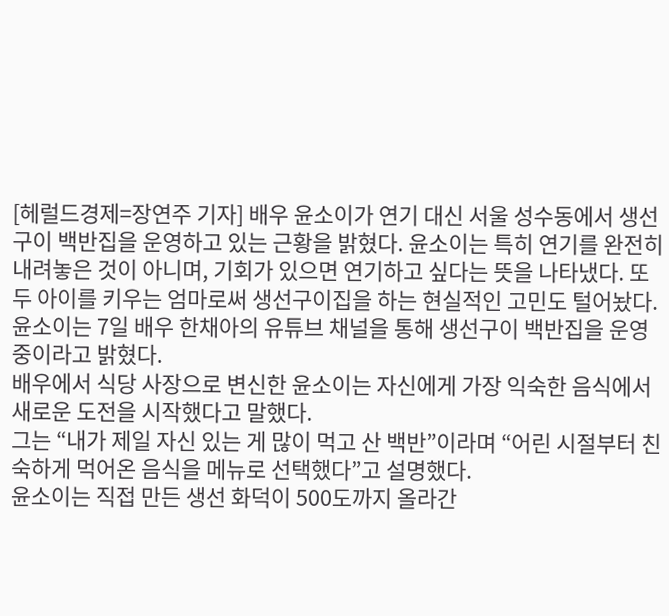[헤럴드경제=장연주 기자] 배우 윤소이가 연기 대신 서울 성수동에서 생선구이 백반집을 운영하고 있는 근황을 밝혔다. 윤소이는 특히 연기를 완전히 내려놓은 것이 아니며, 기회가 있으면 연기하고 싶다는 뜻을 나타냈다. 또 두 아이를 키우는 엄마로써 생선구이집을 하는 현실적인 고민도 털어놨다.
윤소이는 7일 배우 한채아의 유튜브 채널을 통해 생선구이 백반집을 운영중이라고 밝혔다.
배우에서 식당 사장으로 변신한 윤소이는 자신에게 가장 익숙한 음식에서 새로운 도전을 시작했다고 말했다.
그는 “내가 제일 자신 있는 게 많이 먹고 산 백반”이라며 “어린 시절부터 친숙하게 먹어온 음식을 메뉴로 선택했다”고 설명했다.
윤소이는 직접 만든 생선 화덕이 500도까지 올라간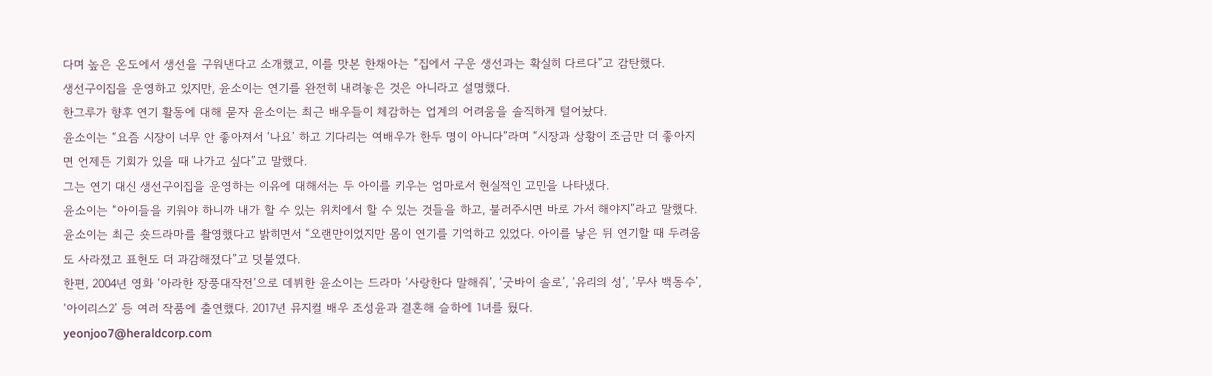다며 높은 온도에서 생선을 구워낸다고 소개했고, 이를 맛본 한채아는 “집에서 구운 생선과는 확실히 다르다”고 감탄했다.
생선구이집을 운영하고 있지만, 윤소이는 연기를 완전히 내려놓은 것은 아니라고 설명했다.
한그루가 향후 연기 활동에 대해 묻자 윤소이는 최근 배우들이 체감하는 업계의 어려움을 솔직하게 털어놨다.
윤소이는 “요즘 시장이 너무 안 좋아져서 ‘나요’ 하고 기다리는 여배우가 한두 명이 아니다”라며 “시장과 상황이 조금만 더 좋아지면 언제든 기회가 있을 때 나가고 싶다”고 말했다.
그는 연기 대신 생선구이집을 운영하는 이유에 대해서는 두 아이를 키우는 엄마로서 현실적인 고민을 나타냈다.
윤소이는 “아이들을 키워야 하니까 내가 할 수 있는 위치에서 할 수 있는 것들을 하고, 불러주시면 바로 가서 해야지”라고 말했다.
윤소이는 최근 숏드라마를 촬영했다고 밝히면서 “오랜만이었지만 몸이 연기를 기억하고 있었다. 아이를 낳은 뒤 연기할 때 두려움도 사라졌고 표현도 더 과감해졌다”고 덧붙였다.
한편, 2004년 영화 ‘아라한 장풍대작전’으로 데뷔한 윤소이는 드라마 ‘사랑한다 말해줘’, ‘굿바이 솔로’, ‘유리의 성’, ‘무사 백동수’, ‘아이리스2’ 등 여러 작품에 출연했다. 2017년 뮤지컬 배우 조성윤과 결혼해 슬하에 1녀를 뒀다.
yeonjoo7@heraldcorp.com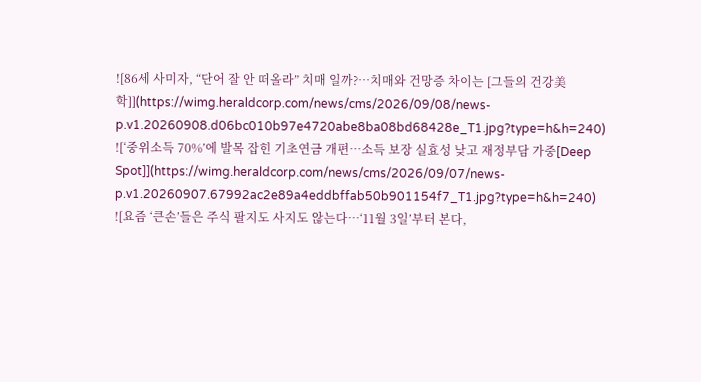![86세 사미자, “단어 잘 안 떠올라” 치매 일까?…치매와 건망증 차이는 [그들의 건강美학]](https://wimg.heraldcorp.com/news/cms/2026/09/08/news-p.v1.20260908.d06bc010b97e4720abe8ba08bd68428e_T1.jpg?type=h&h=240)
![‘중위소득 70%’에 발목 잡힌 기초연금 개편…소득 보장 실효성 낮고 재정부담 가중[Deep Spot]](https://wimg.heraldcorp.com/news/cms/2026/09/07/news-p.v1.20260907.67992ac2e89a4eddbffab50b901154f7_T1.jpg?type=h&h=240)
![요즘 ‘큰손’들은 주식 팔지도 사지도 않는다…‘11월 3일’부터 본다,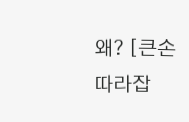왜? [큰손 따라잡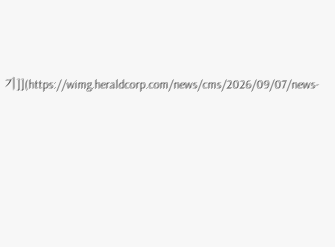기]](https://wimg.heraldcorp.com/news/cms/2026/09/07/news-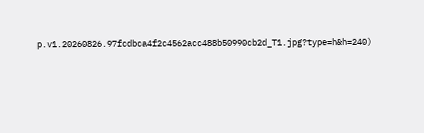p.v1.20260826.97fcdbca4f2c4562acc488b50990cb2d_T1.jpg?type=h&h=240)